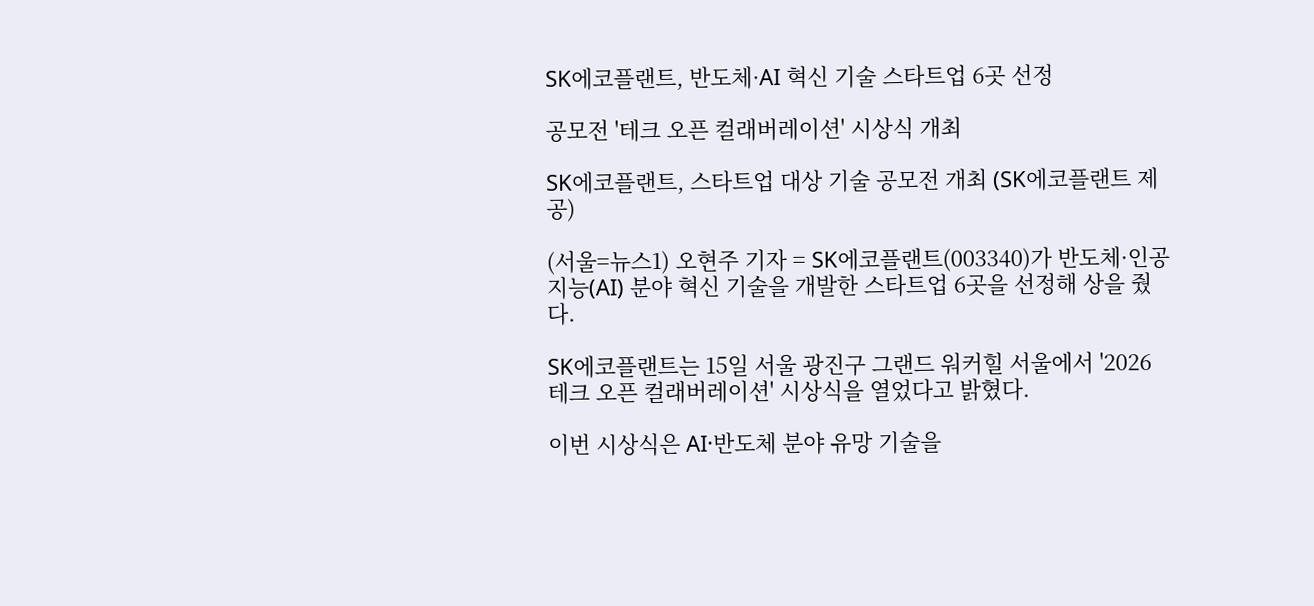SK에코플랜트, 반도체·AI 혁신 기술 스타트업 6곳 선정

공모전 '테크 오픈 컬래버레이션' 시상식 개최

SK에코플랜트, 스타트업 대상 기술 공모전 개최 (SK에코플랜트 제공)

(서울=뉴스1) 오현주 기자 = SK에코플랜트(003340)가 반도체·인공지능(AI) 분야 혁신 기술을 개발한 스타트업 6곳을 선정해 상을 줬다.

SK에코플랜트는 15일 서울 광진구 그랜드 워커힐 서울에서 '2026 테크 오픈 컬래버레이션' 시상식을 열었다고 밝혔다.

이번 시상식은 AI·반도체 분야 유망 기술을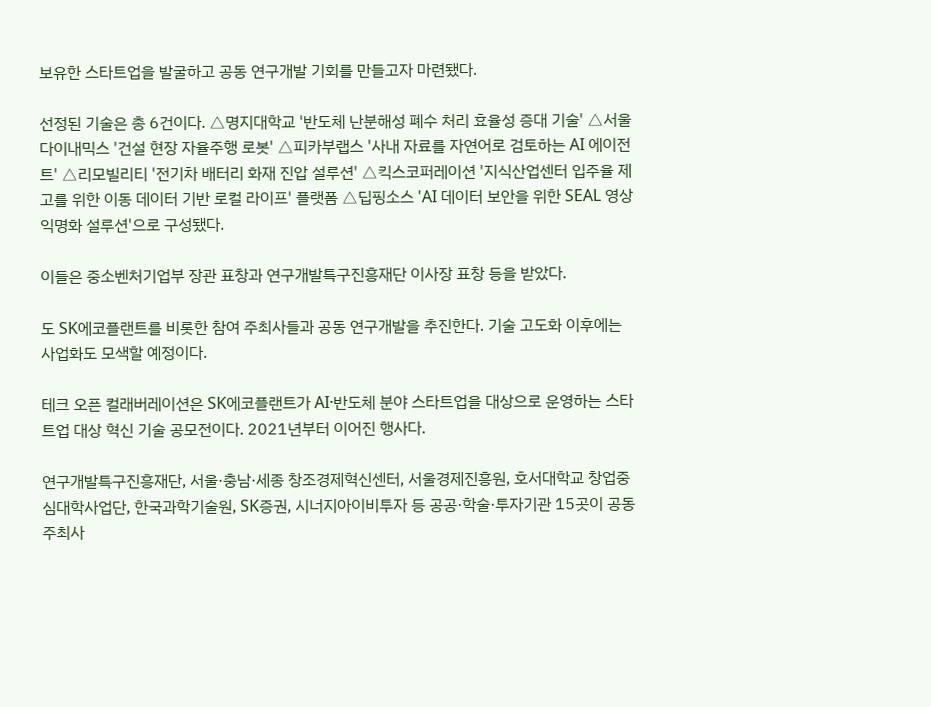보유한 스타트업을 발굴하고 공동 연구개발 기회를 만들고자 마련됐다.

선정된 기술은 총 6건이다. △명지대학교 '반도체 난분해성 폐수 처리 효율성 증대 기술' △서울다이내믹스 '건설 현장 자율주행 로봇' △피카부랩스 '사내 자료를 자연어로 검토하는 AI 에이전트' △리모빌리티 '전기차 배터리 화재 진압 설루션' △킥스코퍼레이션 '지식산업센터 입주율 제고를 위한 이동 데이터 기반 로컬 라이프' 플랫폼 △딥핑소스 'AI 데이터 보안을 위한 SEAL 영상 익명화 설루션'으로 구성됐다.

이들은 중소벤처기업부 장관 표창과 연구개발특구진흥재단 이사장 표창 등을 받았다.

도 SK에코플랜트를 비롯한 참여 주최사들과 공동 연구개발을 추진한다. 기술 고도화 이후에는 사업화도 모색할 예정이다.

테크 오픈 컬래버레이션은 SK에코플랜트가 AI·반도체 분야 스타트업을 대상으로 운영하는 스타트업 대상 혁신 기술 공모전이다. 2021년부터 이어진 행사다.

연구개발특구진흥재단, 서울·충남·세종 창조경제혁신센터, 서울경제진흥원, 호서대학교 창업중심대학사업단, 한국과학기술원, SK증권, 시너지아이비투자 등 공공·학술·투자기관 15곳이 공동 주최사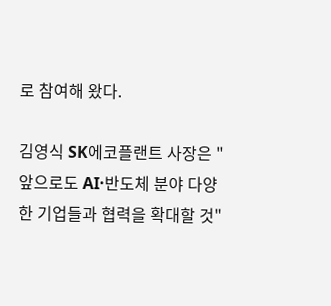로 참여해 왔다.

김영식 SK에코플랜트 사장은 "앞으로도 AI·반도체 분야 다양한 기업들과 협력을 확대할 것"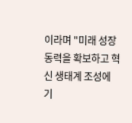이라며 "미래 성장동력을 확보하고 혁신 생태계 조성에 기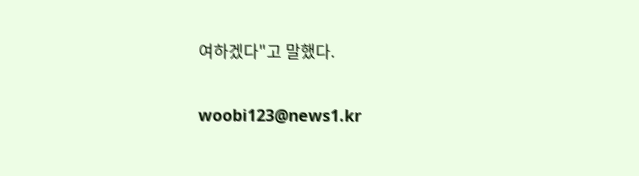여하겠다"고 말했다.

woobi123@news1.kr